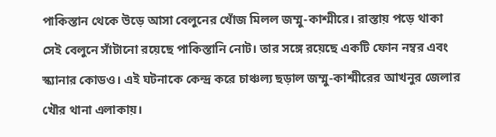পাকিস্তান থেকে উড়ে আসা বেলুনের খোঁজ মিলল জম্মু-কাশ্মীরে। রাস্তায় পড়ে থাকা সেই বেলুনে সাঁটানো রয়েছে পাকিস্তানি নোট। তার সঙ্গে রয়েছে একটি ফোন নম্বর এবং স্ক্যানার কোডও। এই ঘটনাকে কেন্দ্র করে চাঞ্চল্য ছড়াল জম্মু-কাশ্মীরের আখনুর জেলার খৌর থানা এলাকায়।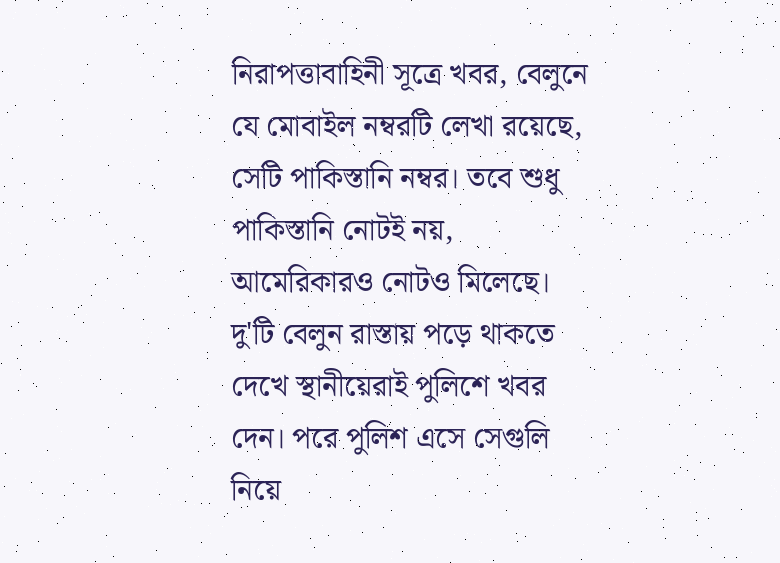নিরাপত্তাবাহিনী সূত্রে খবর, বেলুনে যে মোবাইল নম্বরটি লেখা রয়েছে, সেটি পাকিস্তানি নম্বর। তবে শুধু পাকিস্তানি নোটই নয়, আমেরিকারও নোটও মিলেছে। দু'টি বেলুন রাস্তায় পড়ে থাকতে দেখে স্থানীয়েরাই পুলিশে খবর দেন। পরে পুলিশ এসে সেগুলি নিয়ে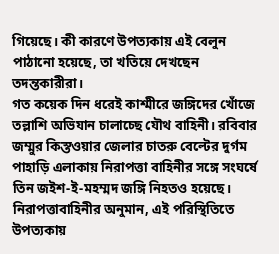গিয়েছে। কী কারণে উপত্যকায় এই বেলুন পাঠানো হয়েছে, তা খতিয়ে দেখছেন তদন্তকারীরা।
গত কয়েক দিন ধরেই কাশ্মীরে জঙ্গিদের খোঁজে তল্লাশি অভিযান চালাচ্ছে যৌথ বাহিনী। রবিবার জম্মুর কিস্তওয়ার জেলার চাতরু বেল্টের দুর্গম পাহাড়ি এলাকায় নিরাপত্তা বাহিনীর সঙ্গে সংঘর্ষে তিন জইশ-ই-মহম্মদ জঙ্গি নিহতও হয়েছে। নিরাপত্তাবাহিনীর অনুমান, এই পরিস্থিতিতে উপত্যকায়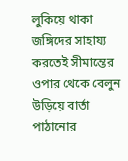লুকিয়ে থাকা জঙ্গিদের সাহায্য করতেই সীমান্তের ওপার থেকে বেলুন উড়িয়ে বার্তা পাঠানোর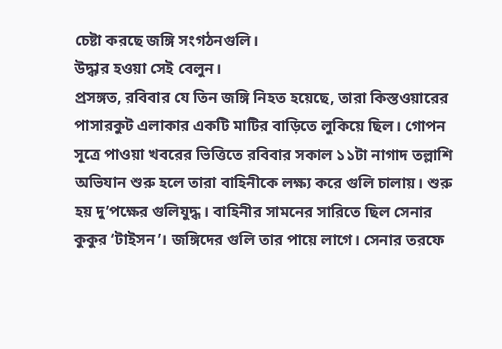চেষ্টা করছে জঙ্গি সংগঠনগুলি।
উদ্ধার হওয়া সেই বেলুন।
প্রসঙ্গত, রবিবার যে তিন জঙ্গি নিহত হয়েছে, তারা কিস্তওয়ারের পাসারকুট এলাকার একটি মাটির বাড়িতে লুকিয়ে ছিল। গোপন সূত্রে পাওয়া খবরের ভিত্তিতে রবিবার সকাল ১১টা নাগাদ তল্লাশি অভিযান শুরু হলে তারা বাহিনীকে লক্ষ্য করে গুলি চালায়। শুরু হয় দু’পক্ষের গুলিযুদ্ধ। বাহিনীর সামনের সারিতে ছিল সেনার কুকুর ‘টাইসন’। জঙ্গিদের গুলি তার পায়ে লাগে। সেনার তরফে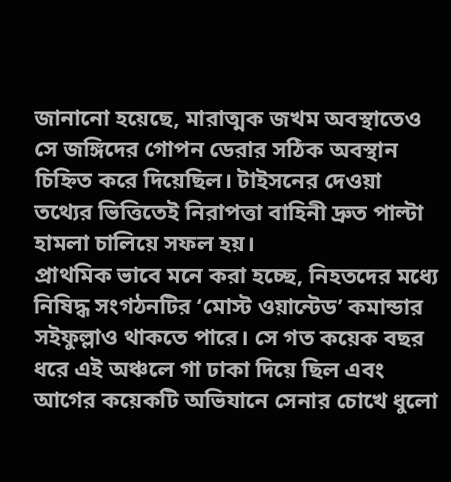জানানো হয়েছে, মারাত্মক জখম অবস্থাতেও সে জঙ্গিদের গোপন ডেরার সঠিক অবস্থান চিহ্নিত করে দিয়েছিল। টাইসনের দেওয়া তথ্যের ভিত্তিতেই নিরাপত্তা বাহিনী দ্রুত পাল্টা হামলা চালিয়ে সফল হয়।
প্রাথমিক ভাবে মনে করা হচ্ছে, নিহতদের মধ্যে নিষিদ্ধ সংগঠনটির ‘মোস্ট ওয়ান্টেড’ কমান্ডার সইফুল্লাও থাকতে পারে। সে গত কয়েক বছর ধরে এই অঞ্চলে গা ঢাকা দিয়ে ছিল এবং আগের কয়েকটি অভিযানে সেনার চোখে ধুলো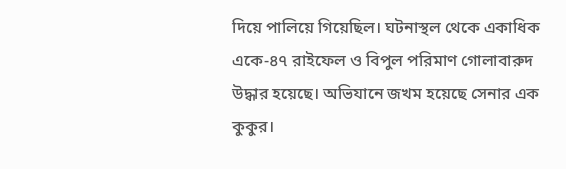দিয়ে পালিয়ে গিয়েছিল। ঘটনাস্থল থেকে একাধিক একে-৪৭ রাইফেল ও বিপুল পরিমাণ গোলাবারুদ উদ্ধার হয়েছে। অভিযানে জখম হয়েছে সেনার এক কুকুর।